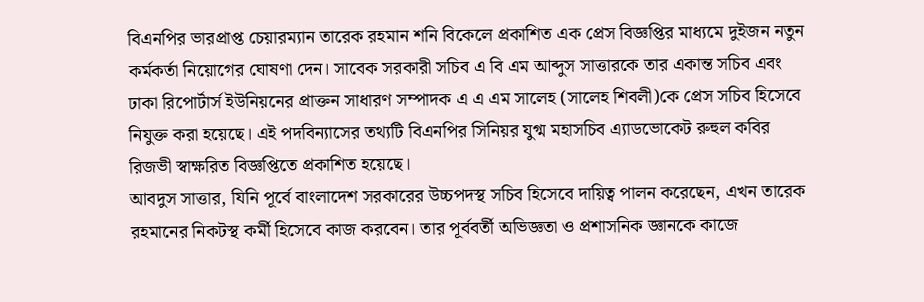বিএনপির ভারপ্রাপ্ত চেয়ারম্যান তারেক রহমান শনি বিকেলে প্রকাশিত এক প্রেস বিজ্ঞপ্তির মাধ্যমে দুইজন নতুন কর্মকর্তা নিয়োগের ঘোষণা দেন। সাবেক সরকারী সচিব এ বি এম আব্দুস সাত্তারকে তার একান্ত সচিব এবং ঢাকা রিপোর্টার্স ইউনিয়নের প্রাক্তন সাধারণ সম্পাদক এ এ এম সালেহ (সালেহ শিবলী)কে প্রেস সচিব হিসেবে নিযুক্ত করা হয়েছে। এই পদবিন্যাসের তথ্যটি বিএনপির সিনিয়র যুগ্ম মহাসচিব এ্যাডভোকেট রুহুল কবির রিজভী স্বাক্ষরিত বিজ্ঞপ্তিতে প্রকাশিত হয়েছে।
আবদুস সাত্তার, যিনি পূর্বে বাংলাদেশ সরকারের উচ্চপদস্থ সচিব হিসেবে দায়িত্ব পালন করেছেন, এখন তারেক রহমানের নিকটস্থ কর্মী হিসেবে কাজ করবেন। তার পূর্ববর্তী অভিজ্ঞতা ও প্রশাসনিক জ্ঞানকে কাজে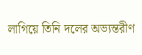লাগিয়ে তিনি দলের অভ্যন্তরীণ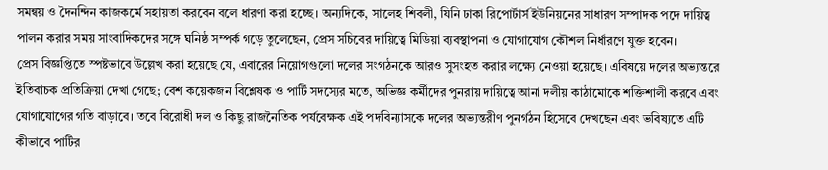সমন্বয় ও দৈনন্দিন কাজকর্মে সহায়তা করবেন বলে ধারণা করা হচ্ছে। অন্যদিকে, সালেহ শিবলী, যিনি ঢাকা রিপোর্টার্স ইউনিয়নের সাধারণ সম্পাদক পদে দায়িত্ব পালন করার সময় সাংবাদিকদের সঙ্গে ঘনিষ্ঠ সম্পর্ক গড়ে তুলেছেন, প্রেস সচিবের দায়িত্বে মিডিয়া ব্যবস্থাপনা ও যোগাযোগ কৌশল নির্ধারণে যুক্ত হবেন।
প্রেস বিজ্ঞপ্তিতে স্পষ্টভাবে উল্লেখ করা হয়েছে যে, এবারের নিয়োগগুলো দলের সংগঠনকে আরও সুসংহত করার লক্ষ্যে নেওয়া হয়েছে। এবিষয়ে দলের অভ্যন্তরে ইতিবাচক প্রতিক্রিয়া দেখা গেছে; বেশ কয়েকজন বিশ্লেষক ও পার্টি সদস্যের মতে, অভিজ্ঞ কর্মীদের পুনরায় দায়িত্বে আনা দলীয় কাঠামোকে শক্তিশালী করবে এবং যোগাযোগের গতি বাড়াবে। তবে বিরোধী দল ও কিছু রাজনৈতিক পর্যবেক্ষক এই পদবিন্যাসকে দলের অভ্যন্তরীণ পুনর্গঠন হিসেবে দেখছেন এবং ভবিষ্যতে এটি কীভাবে পার্টির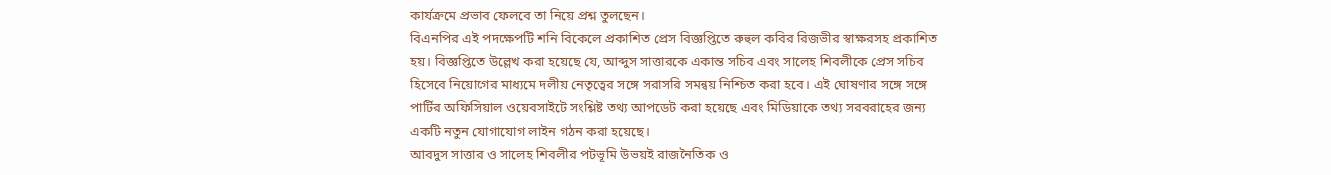কার্যক্রমে প্রভাব ফেলবে তা নিয়ে প্রশ্ন তুলছেন।
বিএনপির এই পদক্ষেপটি শনি বিকেলে প্রকাশিত প্রেস বিজ্ঞপ্তিতে রুহুল কবির রিজভীর স্বাক্ষরসহ প্রকাশিত হয়। বিজ্ঞপ্তিতে উল্লেখ করা হয়েছে যে, আব্দুস সাত্তারকে একান্ত সচিব এবং সালেহ শিবলীকে প্রেস সচিব হিসেবে নিয়োগের মাধ্যমে দলীয় নেতৃত্বের সঙ্গে সরাসরি সমন্বয় নিশ্চিত করা হবে। এই ঘোষণার সঙ্গে সঙ্গে পার্টির অফিসিয়াল ওয়েবসাইটে সংশ্লিষ্ট তথ্য আপডেট করা হয়েছে এবং মিডিয়াকে তথ্য সরবরাহের জন্য একটি নতুন যোগাযোগ লাইন গঠন করা হয়েছে।
আবদুস সাত্তার ও সালেহ শিবলীর পটভূমি উভয়ই রাজনৈতিক ও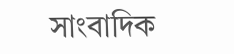সাংবাদিক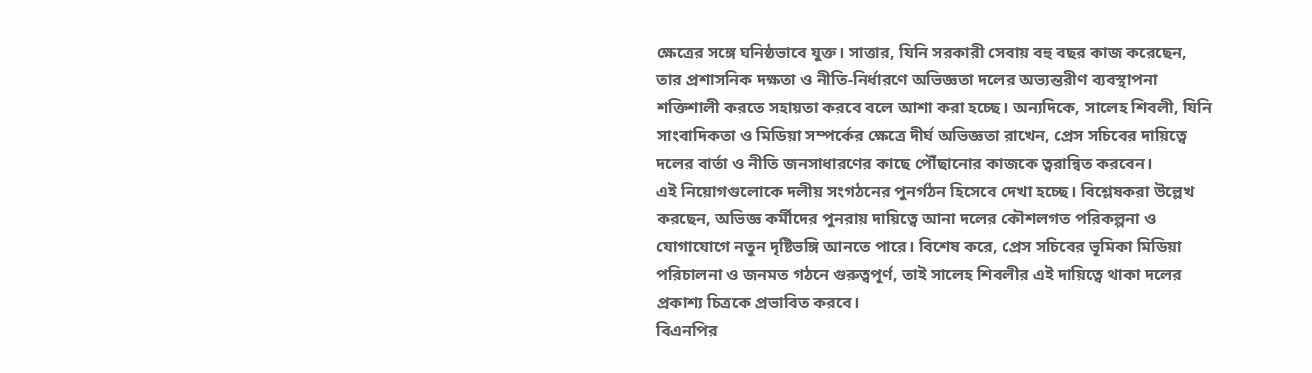ক্ষেত্রের সঙ্গে ঘনিষ্ঠভাবে যুক্ত। সাত্তার, যিনি সরকারী সেবায় বহু বছর কাজ করেছেন, তার প্রশাসনিক দক্ষতা ও নীতি-নির্ধারণে অভিজ্ঞতা দলের অভ্যন্তরীণ ব্যবস্থাপনা শক্তিশালী করতে সহায়তা করবে বলে আশা করা হচ্ছে। অন্যদিকে, সালেহ শিবলী, যিনি সাংবাদিকতা ও মিডিয়া সম্পর্কের ক্ষেত্রে দীর্ঘ অভিজ্ঞতা রাখেন, প্রেস সচিবের দায়িত্বে দলের বার্তা ও নীতি জনসাধারণের কাছে পৌঁছানোর কাজকে ত্বরান্বিত করবেন।
এই নিয়োগগুলোকে দলীয় সংগঠনের পুনর্গঠন হিসেবে দেখা হচ্ছে। বিশ্লেষকরা উল্লেখ করছেন, অভিজ্ঞ কর্মীদের পুনরায় দায়িত্বে আনা দলের কৌশলগত পরিকল্পনা ও যোগাযোগে নতুন দৃষ্টিভঙ্গি আনতে পারে। বিশেষ করে, প্রেস সচিবের ভূমিকা মিডিয়া পরিচালনা ও জনমত গঠনে গুরুত্বপূর্ণ, তাই সালেহ শিবলীর এই দায়িত্বে থাকা দলের প্রকাশ্য চিত্রকে প্রভাবিত করবে।
বিএনপির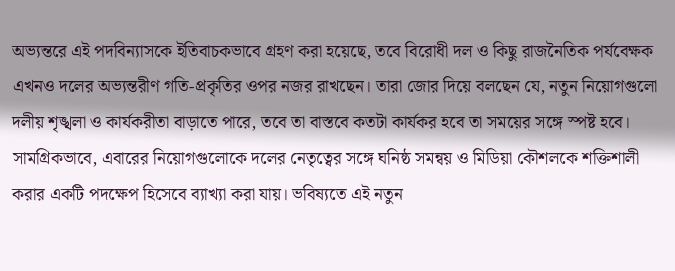অভ্যন্তরে এই পদবিন্যাসকে ইতিবাচকভাবে গ্রহণ করা হয়েছে, তবে বিরোধী দল ও কিছু রাজনৈতিক পর্যবেক্ষক এখনও দলের অভ্যন্তরীণ গতি-প্রকৃতির ওপর নজর রাখছেন। তারা জোর দিয়ে বলছেন যে, নতুন নিয়োগগুলো দলীয় শৃঙ্খলা ও কার্যকরীতা বাড়াতে পারে, তবে তা বাস্তবে কতটা কার্যকর হবে তা সময়ের সঙ্গে স্পষ্ট হবে।
সামগ্রিকভাবে, এবারের নিয়োগগুলোকে দলের নেতৃত্বের সঙ্গে ঘনিষ্ঠ সমন্বয় ও মিডিয়া কৌশলকে শক্তিশালী করার একটি পদক্ষেপ হিসেবে ব্যাখ্যা করা যায়। ভবিষ্যতে এই নতুন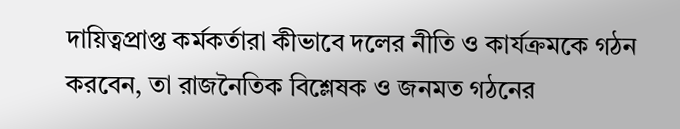দায়িত্বপ্রাপ্ত কর্মকর্তারা কীভাবে দলের নীতি ও কার্যক্রমকে গঠন করবেন, তা রাজনৈতিক বিশ্লেষক ও জনমত গঠনের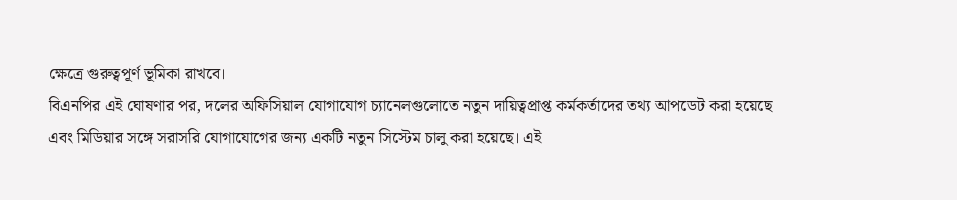ক্ষেত্রে গুরুত্বপূর্ণ ভূমিকা রাখবে।
বিএনপির এই ঘোষণার পর, দলের অফিসিয়াল যোগাযোগ চ্যানেলগুলোতে নতুন দায়িত্বপ্রাপ্ত কর্মকর্তাদের তথ্য আপডেট করা হয়েছে এবং মিডিয়ার সঙ্গে সরাসরি যোগাযোগের জন্য একটি নতুন সিস্টেম চালু করা হয়েছে। এই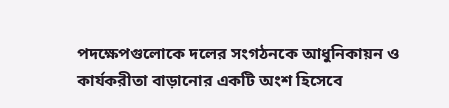পদক্ষেপগুলোকে দলের সংগঠনকে আধুনিকায়ন ও কার্যকরীতা বাড়ানোর একটি অংশ হিসেবে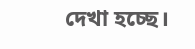দেখা হচ্ছে।